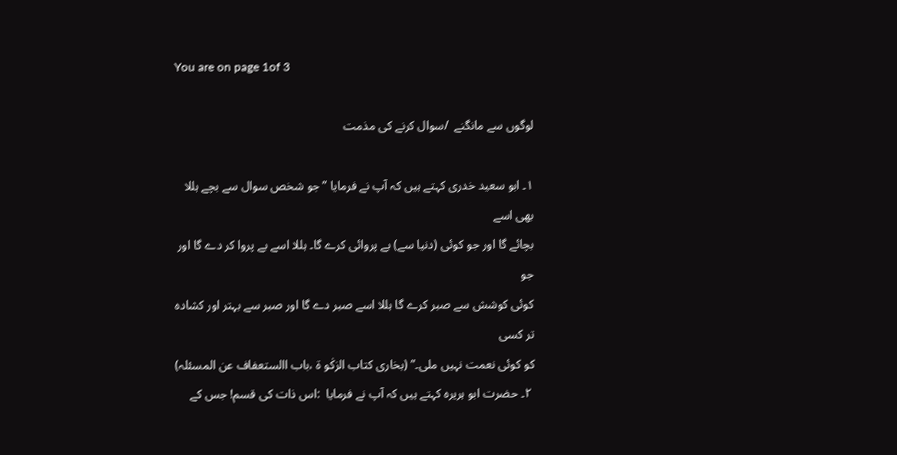You are on page 1of 3

لوگوں سے مانگنے  /سوال کرنے کی مذمت

١۔ ابو سعید خدری کہتے ہیں کہ آپ نے فرمایا ” جو شخص سوال سے بچے ہللا بھی اسے
بچائے گا اور جو کوئی (دنیا سے) بے پروائی کرے گا۔ ہللا اسے بے پروا کر دے گا اور جو
کوئی کوشش سے صبر کرے گا ہللا اسے صبر دے گا اور صبر سے بہتر اور کشادہ تر کسی
کو کوئی نعمت نہیں ملی۔” (بخاری کتاب الزکٰو ۃ ،باب االستعفاف عن المسئلہ)
 ٢۔ حضرت ابو ہریرہ کہتے ہیں کہ آپ نے فرمایا  :اس ذات کی قسم! جس کے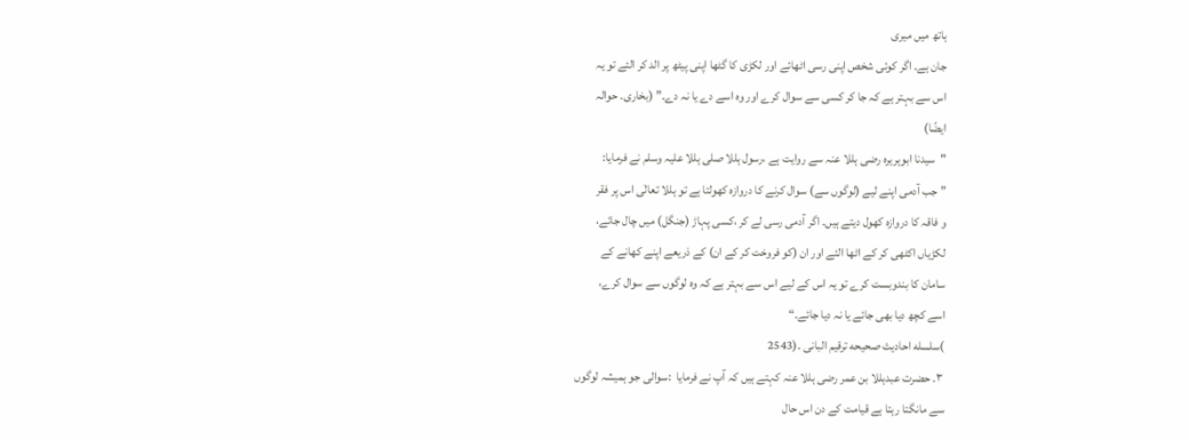ہاتھ میں میری
جان ہے۔ اگر کوئی شخص اپنی رسی اٹھائے اور لکڑی کا گٹھا اپنی پیٹھ پر الد کر الئے تو یہ
اس سے بہتر ہے کہ جا کر کسی سے سوال کرے اور وہ اسے دے یا نہ دے۔” (بخاری۔ حوالہ
ایضًا)
"سیدنا ابوہریرہ رضی ہللا عنہ سے روایت ہے ،رسول ہللا صلی ہللا علیہ وسلم نے فرمایا:
”جب آدمی اپنے لیے (لوگوں سے) سوال کرنے کا دروازہ کھولتا ہے تو ہللا تعالٰی اس پر فقر
و فاقہ کا دروازہ کھول دیتے ہیں۔ اگر آدمی رسی لے کر ،کسی پہاڑ (جنگل) میں چال جائے،
لکڑیاں اکٹھی کر کے اٹھا الئے اور ان (کو فروخت کر کے ان) کے ذریعے اپنے کھانے کے
سامان کا بندوبست کرے تو یہ اس کے لیے اس سے بہتر ہے کہ وہ لوگوں سے سوال کرے،
اسے کچھ دیا بھی جائے یا نہ دیا جائے۔“
)سلسله احاديث صحيحه ترقیم البانی ۔(2543
 ٣۔ حضرت عبدہللا بن عمر رضی ہللا عنہ کہتے ہیں کہ آپ نے فرمایا  :سوالی جو ہمیشہ لوگوں
سے مانگتا رہتا ہے قیامت کے دن اس حال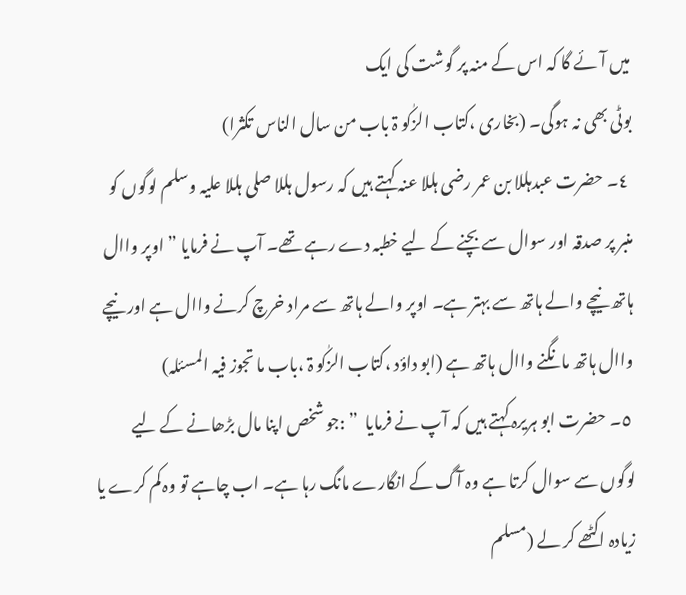میں آئے گا کہ اس کے منہ پر گوشت کی ایک
بوٹی بھی نہ ہوگی۔ (بخاری ،کتاب الزکٰو ۃ باب من سال الناس تکثرا)
 ٤۔ حضرت عبدہللا بن عمر رضی ہللا عنہ کہتے ہیں کہ رسول ہللا صلی ہللا علیہ وسلم لوگوں کو
منبر پر صدقہ اور سوال سے بچنے کے لیے خطبہ دے رہے تھے۔ آپ نے فرمایا ” اوپر واال
ہاتھ نیچے والے ہاتھ سے بہتر ہے۔ اوپر والے ہاتھ سے مراد خرچ کرنے واال ہے اور نیچے
واال ہاتھ مانگنے واال ہاتھ ہے (ابو داؤد ،کتاب الزکٰو ۃ ،باب ما تجوز فیہ المسئلہ)
 ٥۔ حضرت ابو ہریرہ کہتے ہیں کہ آپ نے فرمایا  ” :جو شخص اپنا مال بڑھانے کے لیے
لوگوں سے سوال کرتا ہے وہ آگ کے انگارے مانگ رہا ہے۔ اب چاہے تو وہ کم کرے یا
زیادہ اکٹھے کر لے (مسلم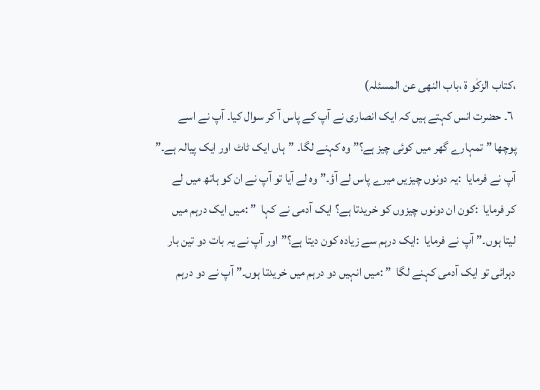،کتاب الزکٰو ۃ ،باب النھی عن المسئلہ)
 ٦۔ حضرت انس کہتے ہیں کہ ایک انصاری نے آپ کے پاس آ کر سوال کیا۔ آپ نے اسے
پوچھا ” تمہارے گھر میں کوئی چیز ہے؟” وہ کہنے لگا۔ ”ہاں ایک ٹاٹ اور ایک پیالہ ہے۔”
آپ نے فرمایا  :یہ دونوں چیزیں میرے پاس لے آؤ۔” وہ لے آیا تو آپ نے ان کو ہاتھ میں لے
کر فرمایا  :کون ان دونوں چیزوں کو خریدتا ہے؟ ایک آدمی نے کہا  ” :میں ایک درہم میں
لیتا ہوں۔” آپ نے فرمایا  :ایک درہم سے زیادہ کون دیتا ہے؟” اور آپ نے یہ بات دو تین بار
دہرائی تو ایک آدمی کہنے لگا  ” :میں انہیں دو درہم میں خریدتا ہوں۔” آپ نے دو درہم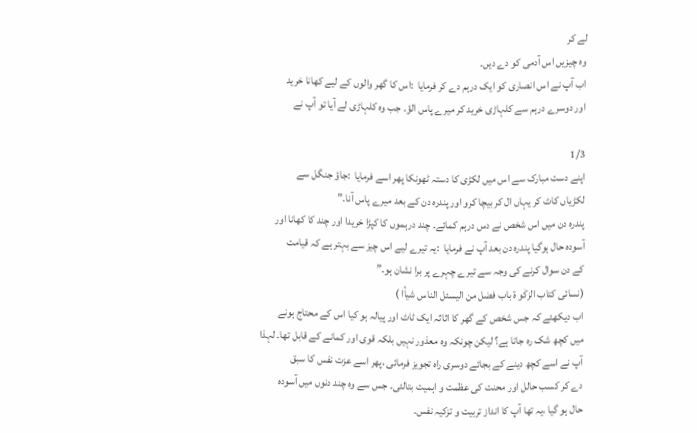لے کر
وہ چیزیں اس آدمی کو دے دیں۔
اب آپ نے اس انصاری کو ایک درہم دے کر فرمایا  :اس کا گھر والوں کے لیے کھانا خرید
اور دوسرے درہم سے کلہاڑی خرید کر میرے پاس الؤ۔ جب وہ کلہاڑی لے آیا تو آپ نے

1/3
اپنے دست مبارک سے اس میں لکڑی کا دستہ ٹھونکا پھر اسے فرمایا  :جاؤ جنگل سے
لکڑیاں کاٹ کر یہاں ال کر بیچا کرو اور پندرہ دن کے بعد میرے پاس آنا۔”
پندرہ دن میں اس شخص نے دس درہم کمائے۔ چند درہموں کا کپڑا خریدا اور چند کا کھانا اور
آسودہ حال ہوگیا پندرہ دن بعد آپ نے فرمایا  :یہ تیرے لیے اس چیز سے بہتر ہے کہ قیامت
کے دن سوال کرنے کی وجہ سے تیرے چہرے پر برا نشان ہو۔”
(نسائی کتاب الزکٰو ۃ باب فضل من الیسئل الناس شیأا )
اب دیکھئے کہ جس شخص کے گھر کا اثاثہ ایک ٹاٹ اور پیالہ ہو کیا اس کے محتاج ہونے
میں کچھ شک رہ جاتا ہے؟ لیکن چونکہ وہ معذور نہیں بلکہ قوی اور کمانے کے قابل تھا۔ لہذا
آپ نے اسے کچھ دینے کے بجائے دوسری راہ تجویز فرمائی ،پھر اسے عزت نفس کا سبق
دے کر کسب حالل اور محنت کی عظمت و اہمیت بتالئی۔ جس سے وہ چند دنوں میں آسودہ
حال ہو گیا ،یہ تھا آپ کا انداز تربیت و تزکیہ نفس۔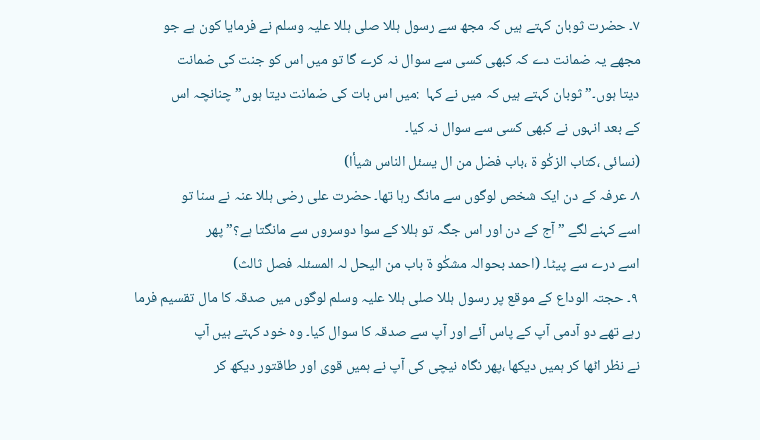٧۔ حضرت ثوبان کہتے ہیں کہ مجھ سے رسول ہللا صلی ہللا علیہ وسلم نے فرمایا کون ہے جو
مجھے یہ ضمانت دے کہ کبھی کسی سے سوال نہ کرے گا تو میں اس کو جنت کی ضمانت
دیتا ہوں۔” ثوبان کہتے ہیں کہ میں نے کہا  :میں اس بات کی ضمانت دیتا ہوں” چنانچہ اس
کے بعد انہوں نے کبھی کسی سے سوال نہ کیا۔
(نسائی ،کتاب الزکٰو ۃ ،باب فضل من ال یسئل الناس شیأا)
٨۔ عرفہ کے دن ایک شخص لوگوں سے مانگ رہا تھا۔ حضرت علی رضی ہللا عنہ نے سنا تو
اسے کہنے لگے ” آج کے دن اور اس جگہ تو ہللا کے سوا دوسروں سے مانگتا ہے؟” پھر
اسے درے سے پیٹا۔ (احمد بحوالہ مشکٰو ۃ باب من الیحل لہ المسئلہ فصل ثالث)
 ٩۔ حجتہ الوداع کے موقع پر رسول ہللا صلی ہللا علیہ وسلم لوگوں میں صدقہ کا مال تقسیم فرما
رہے تھے دو آدمی آپ کے پاس آئے اور آپ سے صدقہ کا سوال کیا۔ وہ خود کہتے ہیں آپ
نے نظر اٹھا کر ہمیں دیکھا ،پھر نگاہ نیچی کی آپ نے ہمیں قوی اور طاقتور دیکھ کر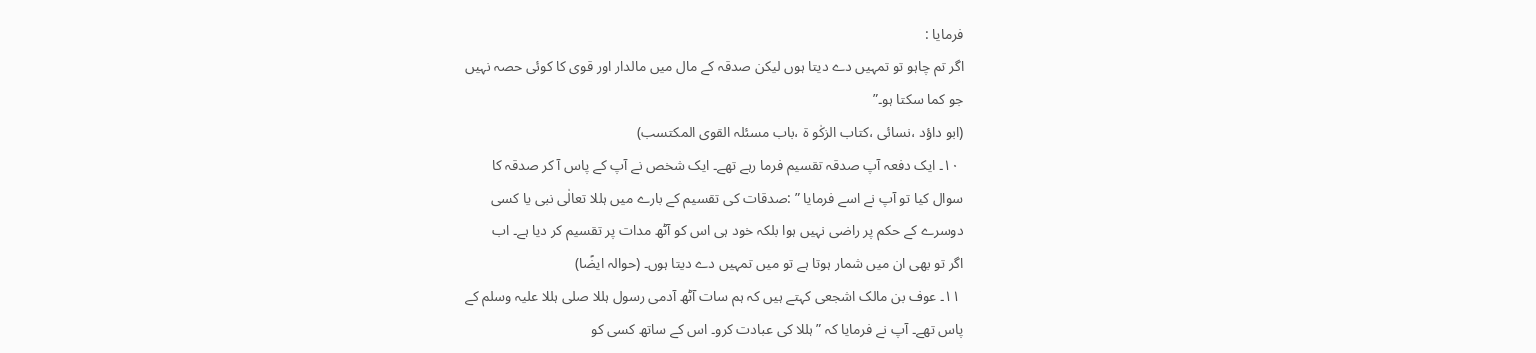فرمایا :
اگر تم چاہو تو تمہیں دے دیتا ہوں لیکن صدقہ کے مال میں مالدار اور قوی کا کوئی حصہ نہیں
جو کما سکتا ہو۔”
(ابو داؤد ،نسائی ،کتاب الزکٰو ۃ ،باب مسئلہ القوی المکتسب)
 ١٠۔ ایک دفعہ آپ صدقہ تقسیم فرما رہے تھے۔ ایک شخص نے آپ کے پاس آ کر صدقہ کا
سوال کیا تو آپ نے اسے فرمایا ” :صدقات کی تقسیم کے بارے میں ہللا تعالٰی نبی یا کسی
دوسرے کے حکم پر راضی نہیں ہوا بلکہ خود ہی اس کو آٹھ مدات پر تقسیم کر دیا ہے۔ اب
اگر تو بھی ان میں شمار ہوتا ہے تو میں تمہیں دے دیتا ہوں۔ (حوالہ ایضًا)
 ١۱۔ عوف بن مالک اشجعی کہتے ہیں کہ ہم سات آٹھ آدمی رسول ہللا صلی ہللا علیہ وسلم کے
پاس تھے۔ آپ نے فرمایا کہ ” ہللا کی عبادت کرو۔ اس کے ساتھ کسی کو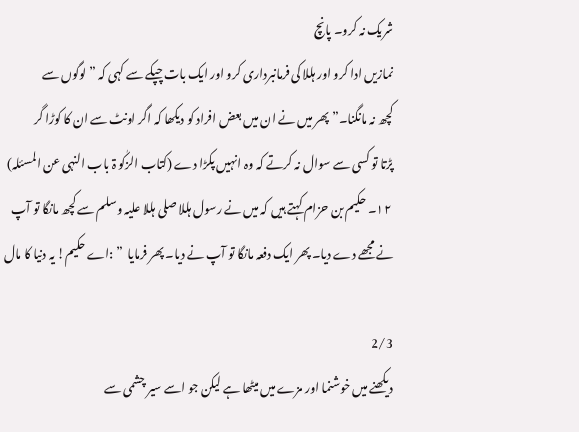شریک نہ کرو۔ پانچ
نمازیں ادا کرو اور ہللا کی فرمانبرداری کرو اور ایک بات چپکے سے کہی کہ ” لوگوں سے
کچھ نہ مانگنا۔” پھر میں نے ان میں بعض افراد کو دیکھا کہ اگر اونٹ سے ان کا کوڑا گر
پڑتا تو کسی سے سوال نہ کرتے کہ وہ انہیں پکڑا دے (کتاب الزکٰو ۃ باب النہی عن المسئلہ)
 ١۲۔ حکیم بن حزام کہتے ہیں کہ میں نے رسول ہللا صلی ہللا علیہ وسلم سے کچھ مانگا تو آپ
نے مجھے دے دیا۔ پھر ایک دفعہ مانگا تو آپ نے دیا۔ پھر فرمایا  ” :اے حکیم! یہ دنیا کا مال

2/3
دیکھنے میں خوشنما اور مزے میں میٹھا ہے لیکن جو اسے سیر چشمی سے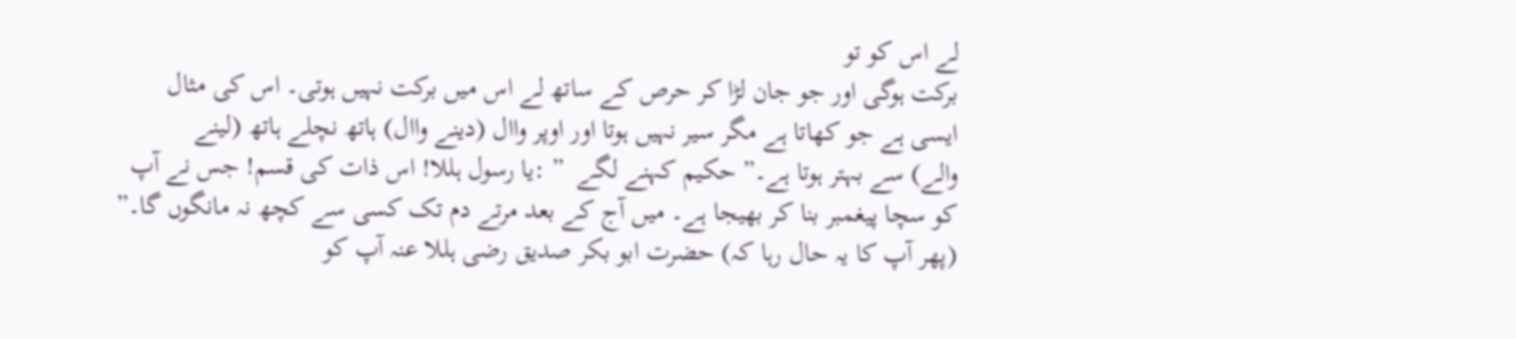لے اس کو تو
برکت ہوگی اور جو جان لڑا کر حرص کے ساتھ لے اس میں برکت نہیں ہوتی۔ اس کی مثال
ایسی ہے جو کھاتا ہے مگر سیر نہیں ہوتا اور اوپر واال (دینے واال) ہاتھ نچلے ہاتھ (لینے
والے) سے بہتر ہوتا ہے۔” حکیم کہنے لگے  ” :یا رسول ہللا! اس ذات کی قسم! جس نے آپ
کو سچا پیغمبر بنا کر بھیجا ہے۔ میں آج کے بعد مرتے دم تک کسی سے کچھ نہ مانگوں گا۔”
(پھر آپ کا یہ حال رہا کہ) حضرت ابو بکر صدیق رضی ہللا عنہ آپ کو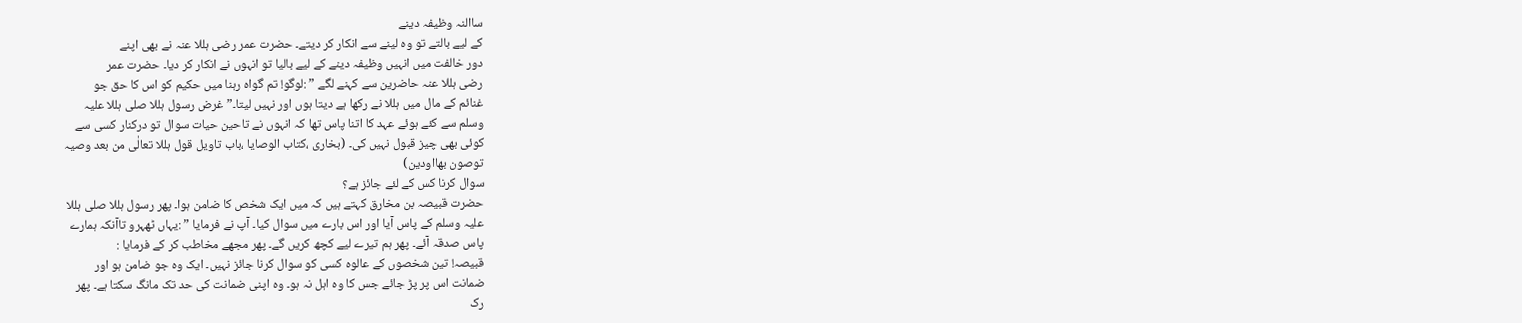ساالنہ وظیفہ دینے
کے لیے بالتے تو وہ لینے سے انکار کر دیتے۔ حضرت عمر رضی ہللا عنہ نے بھی اپنے
دور خالفت میں انہیں وظیفہ دینے کے لیے بالیا تو انہوں نے انکار کر دیا۔ حضرت عمر
رضی ہللا عنہ حاضرین سے کہنے لگے ” :لوگو! تم گواہ رہنا میں حکیم کو اس کا حق جو
غنائم کے مال میں ہللا نے رکھا ہے دیتا ہوں اور نہیں لیتا۔” غرض رسول ہللا صلی ہللا علیہ
وسلم سے کئے ہوئے عہد کا اتنا پاس تھا کہ انہوں نے تاحین حیات سوال تو درکنار کسی سے
کوئی بھی چیز قبول نہیں کی۔ (بخاری ،کتاب الوصایا ،باب تاویل قول ہللا تعالٰی من بعد وصیہ
توصون بھااودین)
سوال کرنا کس کے لئے جائز ہے؟
حضرت قبیصہ بن مخارق کہتے ہیں کہ میں ایک شخص کا ضامن ہوا۔ پھر رسول ہللا صلی ہللا
علیہ وسلم کے پاس آیا اور اس بارے میں سوال کیا۔ آپ نے فرمایا ” :یہاں ٹھہرو تاآنکہ ہمارے
پاس صدقہ آئے۔ پھر ہم تیرے لیے کچھ کریں گے۔ پھر مجھے مخاطب کر کے فرمایا :
قبیصہ! تین شخصوں کے عالوہ کسی کو سوال کرنا جائز نہیں۔ ایک وہ جو ضامن ہو اور
ضمانت اس پر پڑ جائے جس کا وہ اہل نہ ہو۔ وہ اپنی ضمانت کی حد تک مانگ سکتا ہے۔ پھر
رک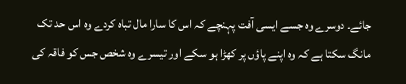جائے۔ دوسرے وہ جسے ایسی آفت پہنچے کہ اس کا سارا مال تباہ کردے وہ اس حد تک
مانگ سکتا ہے کہ وہ اپنے پاؤں پر کھڑا ہو سکے اور تیسرے وہ شخص جس کو فاقہ کی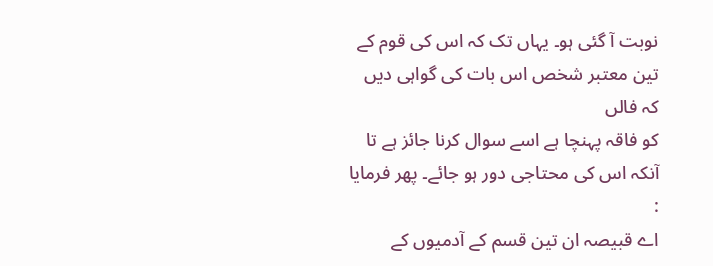نوبت آ گئی ہو۔ یہاں تک کہ اس کی قوم کے تین معتبر شخص اس بات کی گواہی دیں کہ فالں
کو فاقہ پہنچا ہے اسے سوال کرنا جائز ہے تا آنکہ اس کی محتاجی دور ہو جائے۔ پھر فرمایا :
اے قبیصہ ان تین قسم کے آدمیوں کے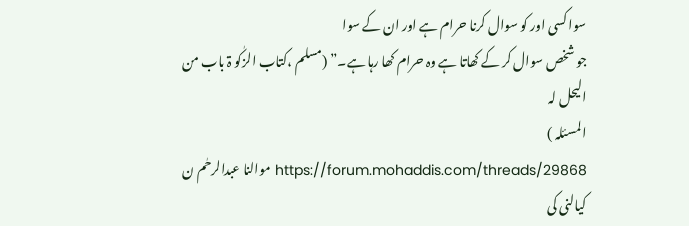سوا کسی اور کو سوال کرنا حرام ہے اور ان کے سوا
جو شخص سوال کر کے کھاتا ہے وہ حرام کھا رہا ہے۔” (مسلم ،کتاب الزکٰو ۃ باب من الیحل لہ
المسئلہ )
https://forum.mohaddis.com/threads/29868 موالنا عبدالرحٰم ن کیالنی کی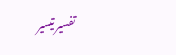تفسیر تیسیر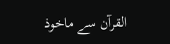القرآن سے ماخوذ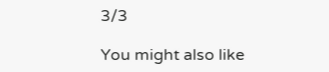3/3

You might also like